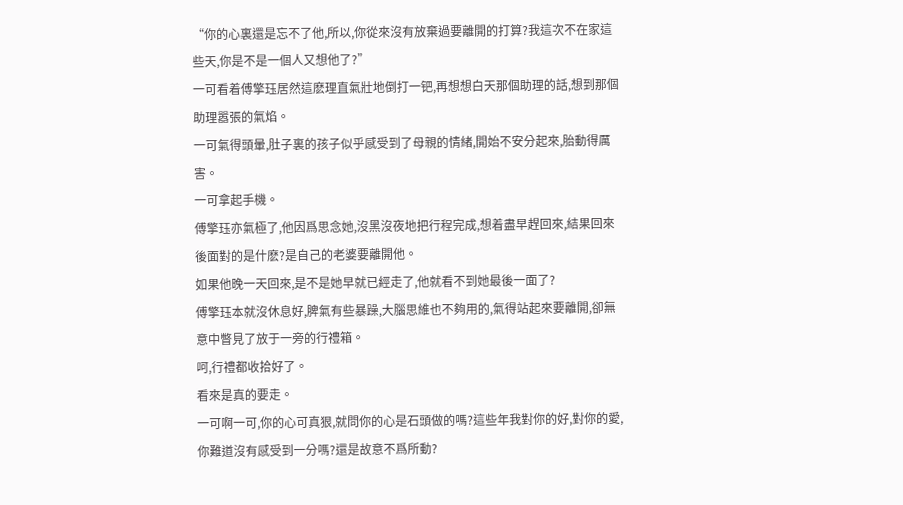“你的心裏還是忘不了他,所以,你從來沒有放棄過要離開的打算?我這次不在家這些天,你是不是一個人又想他了?”
一可看着傅擎珏居然這麽理直氣壯地倒打一钯,再想想白天那個助理的話,想到那個助理嚣張的氣焰。
一可氣得頭暈,肚子裏的孩子似乎感受到了母親的情緒,開始不安分起來,胎動得厲害。
一可拿起手機。
傅擎珏亦氣極了,他因爲思念她,沒黑沒夜地把行程完成,想着盡早趕回來,結果回來後面對的是什麽?是自己的老婆要離開他。
如果他晚一天回來,是不是她早就已經走了,他就看不到她最後一面了?
傅擎珏本就沒休息好,脾氣有些暴躁,大腦思維也不夠用的,氣得站起來要離開,卻無意中瞥見了放于一旁的行禮箱。
呵,行禮都收拾好了。
看來是真的要走。
一可啊一可,你的心可真狠,就問你的心是石頭做的嗎?這些年我對你的好,對你的愛,你難道沒有感受到一分嗎?還是故意不爲所動?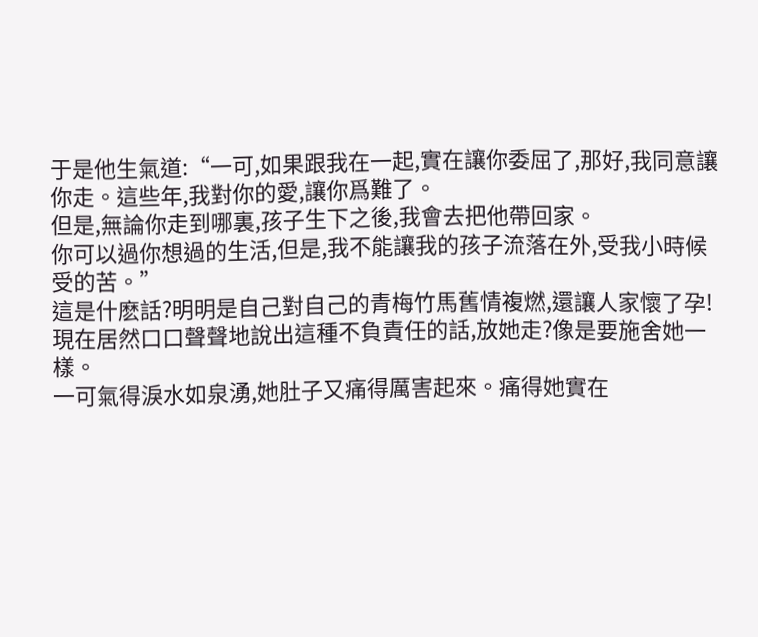于是他生氣道:“一可,如果跟我在一起,實在讓你委屈了,那好,我同意讓你走。這些年,我對你的愛,讓你爲難了。
但是,無論你走到哪裏,孩子生下之後,我會去把他帶回家。
你可以過你想過的生活,但是,我不能讓我的孩子流落在外,受我小時候受的苦。”
這是什麽話?明明是自己對自己的青梅竹馬舊情複燃,還讓人家懷了孕!
現在居然口口聲聲地說出這種不負責任的話,放她走?像是要施舍她一樣。
一可氣得淚水如泉湧,她肚子又痛得厲害起來。痛得她實在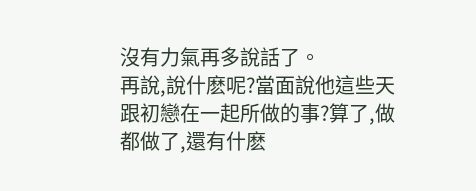沒有力氣再多說話了。
再說,說什麽呢?當面說他這些天跟初戀在一起所做的事?算了,做都做了,還有什麽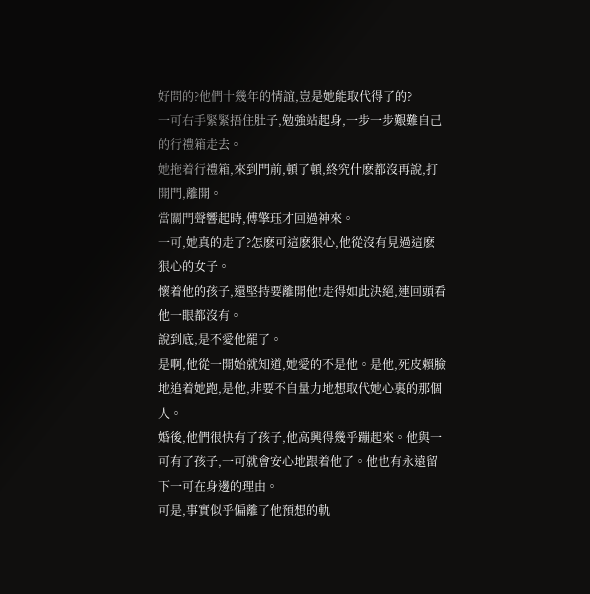好問的?他們十幾年的情誼,豈是她能取代得了的?
一可右手緊緊捂住肚子,勉強站起身,一步一步艱難自己的行禮箱走去。
她拖着行禮箱,來到門前,頓了頓,終究什麽都沒再說,打開門,離開。
當關門聲響起時,傅擎珏才回過神來。
一可,她真的走了?怎麽可這麽狠心,他從沒有見過這麽狠心的女子。
懷着他的孩子,還堅持要離開他!走得如此決絕,連回頭看他一眼都沒有。
說到底,是不愛他罷了。
是啊,他從一開始就知道,她愛的不是他。是他,死皮賴臉地追着她跑,是他,非要不自量力地想取代她心裏的那個人。
婚後,他們很快有了孩子,他高興得幾乎蹦起來。他與一可有了孩子,一可就會安心地跟着他了。他也有永遠留下一可在身邊的理由。
可是,事實似乎偏離了他預想的軌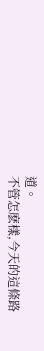道。
不管怎麽樣,今天的這條路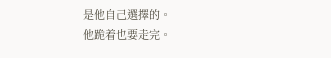是他自己選擇的。
他跪着也要走完。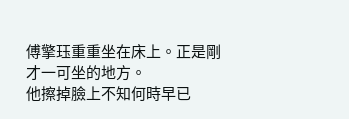傅擎珏重重坐在床上。正是剛才一可坐的地方。
他擦掉臉上不知何時早已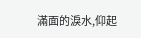滿面的淚水,仰起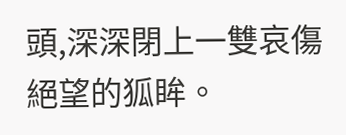頭,深深閉上一雙哀傷絕望的狐眸。